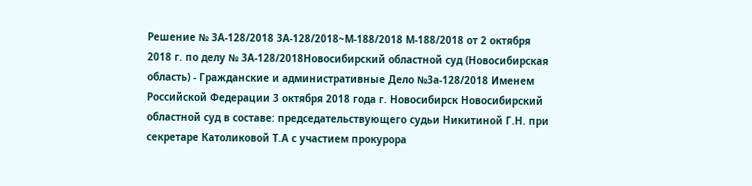Решение № 3А-128/2018 3А-128/2018~М-188/2018 М-188/2018 от 2 октября 2018 г. по делу № 3А-128/2018Новосибирский областной суд (Новосибирская область) - Гражданские и административные Дело №3а-128/2018 Именем Российской Федерации 3 октября 2018 года г. Новосибирск Новосибирский областной суд в составе: председательствующего судьи Никитиной Г.Н. при секретаре Католиковой Т.А с участием прокурора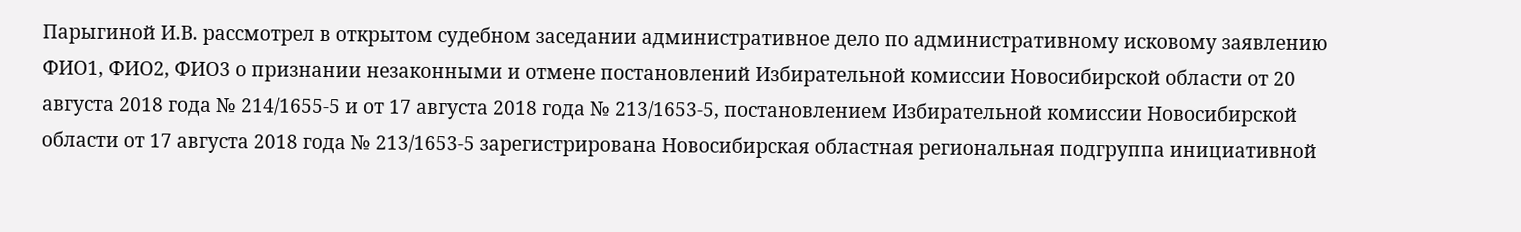Парыгиной И.В. рассмотрел в открытом судебном заседании административное дело по административному исковому заявлению ФИО1, ФИО2, ФИО3 о признании незаконными и отмене постановлений Избирательной комиссии Новосибирской области от 20 августа 2018 года № 214/1655-5 и от 17 августа 2018 года № 213/1653-5, постановлением Избирательной комиссии Новосибирской области от 17 августа 2018 года № 213/1653-5 зарегистрирована Новосибирская областная региональная подгруппа инициативной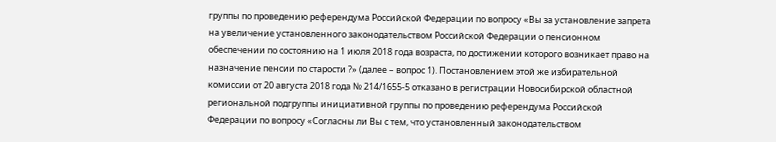группы по проведению референдума Российской Федерации по вопросу «Вы за установление запрета на увеличение установленного законодательством Российской Федерации о пенсионном обеспечении по состоянию на 1 июля 2018 года возраста, по достижении которого возникает право на назначение пенсии по старости ?» (далее – вопрос 1). Постановлением этой же избирательной комиссии от 20 августа 2018 года № 214/1655-5 отказано в регистрации Новосибирской областной региональной подгруппы инициативной группы по проведению референдума Российской Федерации по вопросу «Согласны ли Вы с тем, что установленный законодательством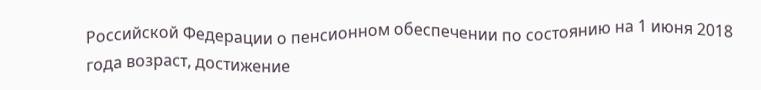Российской Федерации о пенсионном обеспечении по состоянию на 1 июня 2018 года возраст, достижение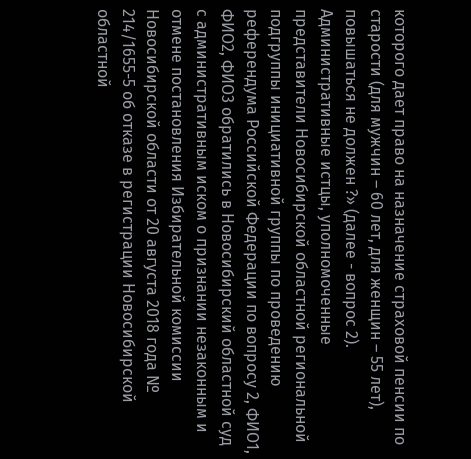которого дает право на назначение страховой пенсии по старости (для мужчин – 60 лет, для женщин – 55 лет), повышаться не должен ?» (далее - вопрос 2). Административные истцы, уполномоченные представители Новосибирской областной региональной подгруппы инициативной группы по проведению референдума Российской Федерации по вопросу 2, ФИО1, ФИО2, ФИО3 обратились в Новосибирский областной суд с административным иском о признании незаконным и отмене постановления Избирательной комиссии Новосибирской области от 20 августа 2018 года № 214/1655-5 об отказе в регистрации Новосибирской областной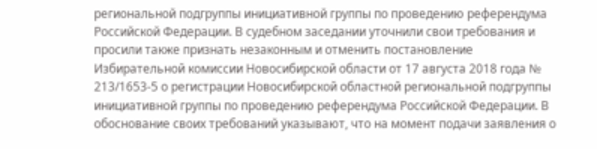региональной подгруппы инициативной группы по проведению референдума Российской Федерации. В судебном заседании уточнили свои требования и просили также признать незаконным и отменить постановление Избирательной комиссии Новосибирской области от 17 августа 2018 года № 213/1653-5 о регистрации Новосибирской областной региональной подгруппы инициативной группы по проведению референдума Российской Федерации. В обоснование своих требований указывают, что на момент подачи заявления о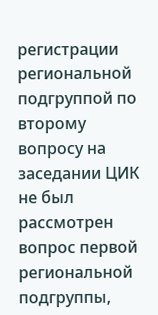регистрации региональной подгруппой по второму вопросу на заседании ЦИК не был рассмотрен вопрос первой региональной подгруппы,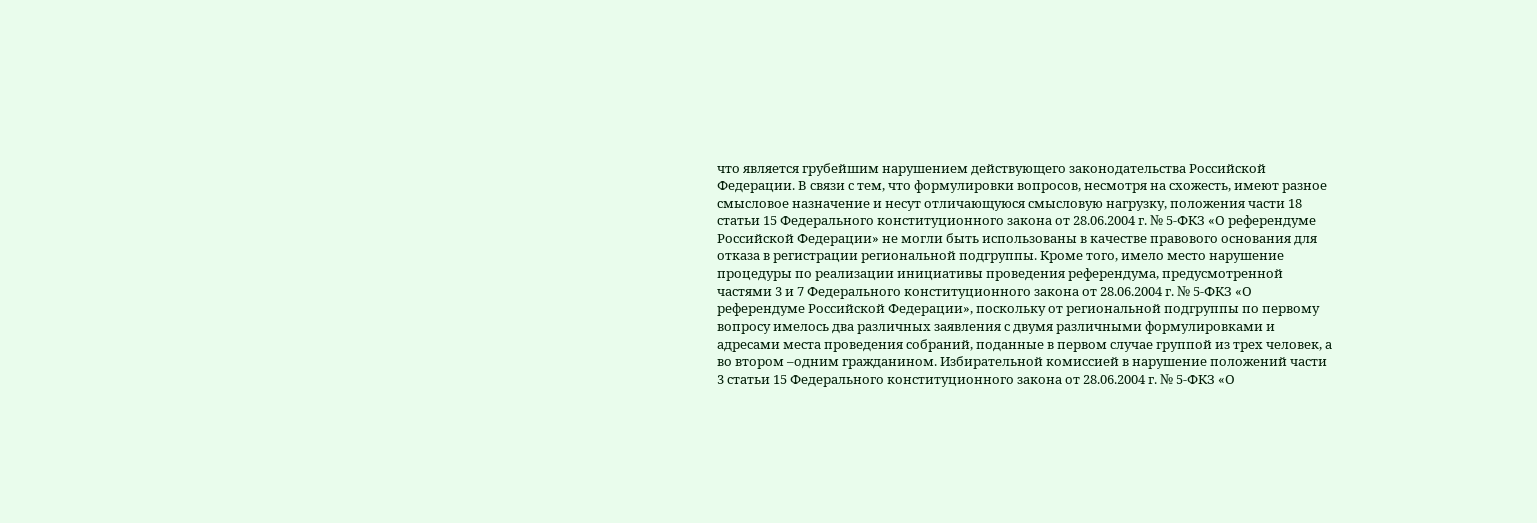что является грубейшим нарушением действующего законодательства Российской Федерации. В связи с тем, что формулировки вопросов, несмотря на схожесть, имеют разное смысловое назначение и несут отличающуюся смысловую нагрузку, положения части 18 статьи 15 Федерального конституционного закона от 28.06.2004 г. № 5-ФКЗ «О референдуме Российской Федерации» не могли быть использованы в качестве правового основания для отказа в регистрации региональной подгруппы. Кроме того, имело место нарушение процедуры по реализации инициативы проведения референдума, предусмотренной частями 3 и 7 Федерального конституционного закона от 28.06.2004 г. № 5-ФКЗ «О референдуме Российской Федерации», поскольку от региональной подгруппы по первому вопросу имелось два различных заявления с двумя различными формулировками и адресами места проведения собраний, поданные в первом случае группой из трех человек, а во втором –одним гражданином. Избирательной комиссией в нарушение положений части 3 статьи 15 Федерального конституционного закона от 28.06.2004 г. № 5-ФКЗ «О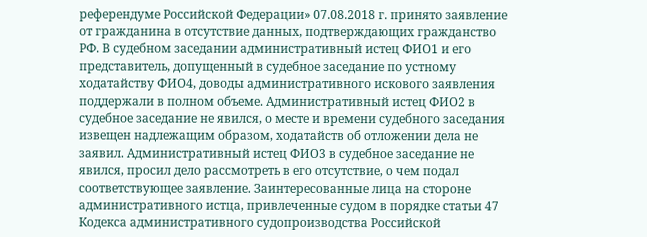референдуме Российской Федерации» 07.08.2018 г. принято заявление от гражданина в отсутствие данных, подтверждающих гражданство РФ. В судебном заседании административный истец ФИО1 и его представитель, допущенный в судебное заседание по устному ходатайству ФИО4, доводы административного искового заявления поддержали в полном объеме. Административный истец ФИО2 в судебное заседание не явился, о месте и времени судебного заседания извещен надлежащим образом, ходатайств об отложении дела не заявил. Административный истец ФИО3 в судебное заседание не явился, просил дело рассмотреть в его отсутствие, о чем подал соответствующее заявление. Заинтересованные лица на стороне административного истца, привлеченные судом в порядке статьи 47 Кодекса административного судопроизводства Российской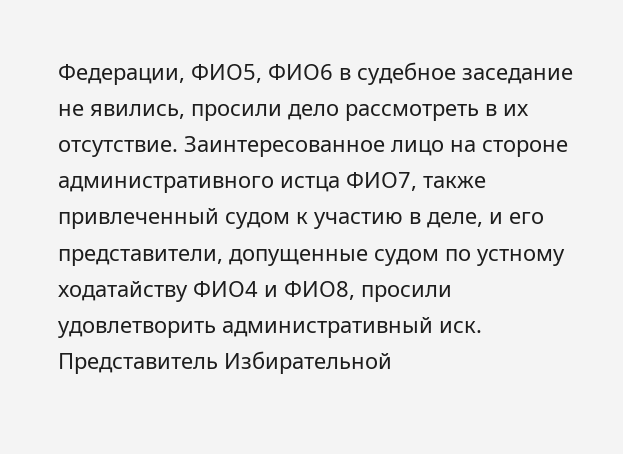Федерации, ФИО5, ФИО6 в судебное заседание не явились, просили дело рассмотреть в их отсутствие. Заинтересованное лицо на стороне административного истца ФИО7, также привлеченный судом к участию в деле, и его представители, допущенные судом по устному ходатайству ФИО4 и ФИО8, просили удовлетворить административный иск. Представитель Избирательной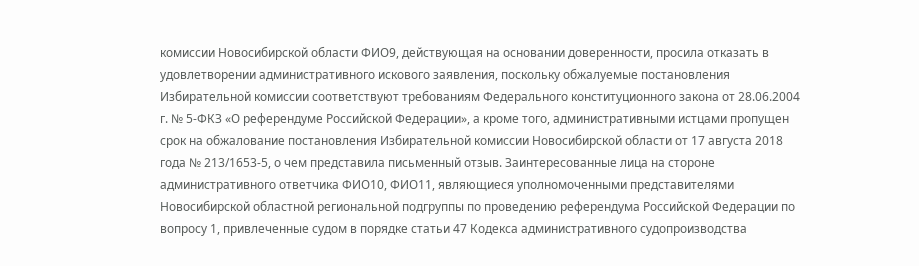комиссии Новосибирской области ФИО9, действующая на основании доверенности, просила отказать в удовлетворении административного искового заявления, поскольку обжалуемые постановления Избирательной комиссии соответствуют требованиям Федерального конституционного закона от 28.06.2004 г. № 5-ФКЗ «О референдуме Российской Федерации», а кроме того, административными истцами пропущен срок на обжалование постановления Избирательной комиссии Новосибирской области от 17 августа 2018 года № 213/1653-5, о чем представила письменный отзыв. Заинтересованные лица на стороне административного ответчика ФИО10, ФИО11, являющиеся уполномоченными представителями Новосибирской областной региональной подгруппы по проведению референдума Российской Федерации по вопросу 1, привлеченные судом в порядке статьи 47 Кодекса административного судопроизводства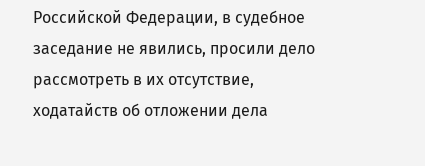Российской Федерации, в судебное заседание не явились, просили дело рассмотреть в их отсутствие, ходатайств об отложении дела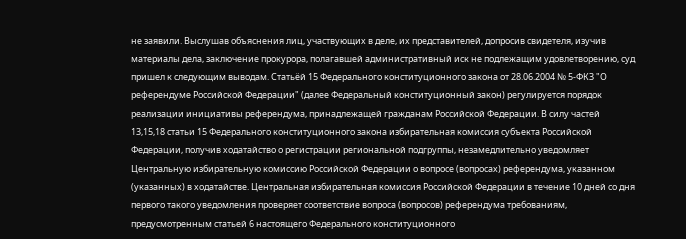не заявили. Выслушав объяснения лиц, участвующих в деле, их представителей, допросив свидетеля, изучив материалы дела, заключение прокурора, полагавшей административный иск не подлежащим удовлетворению, суд пришел к следующим выводам. Статьёй 15 Федерального конституционного закона от 28.06.2004 № 5-ФКЗ "О референдуме Российской Федерации" (далее Федеральный конституционный закон) регулируется порядок реализации инициативы референдума, принадлежащей гражданам Российской Федерации. В силу частей 13,15,18 статьи 15 Федерального конституционного закона избирательная комиссия субъекта Российской Федерации, получив ходатайство о регистрации региональной подгруппы, незамедлительно уведомляет Центральную избирательную комиссию Российской Федерации о вопросе (вопросах) референдума, указанном (указанных) в ходатайстве. Центральная избирательная комиссия Российской Федерации в течение 10 дней со дня первого такого уведомления проверяет соответствие вопроса (вопросов) референдума требованиям, предусмотренным статьей 6 настоящего Федерального конституционного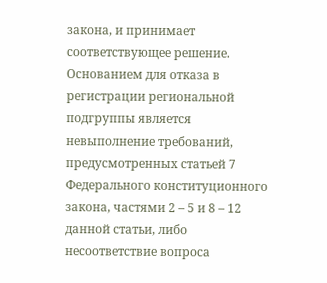закона, и принимает соответствующее решение. Основанием для отказа в регистрации региональной подгруппы является невыполнение требований, предусмотренных статьей 7 Федерального конституционного закона, частями 2 – 5 и 8 – 12 данной статьи, либо несоответствие вопроса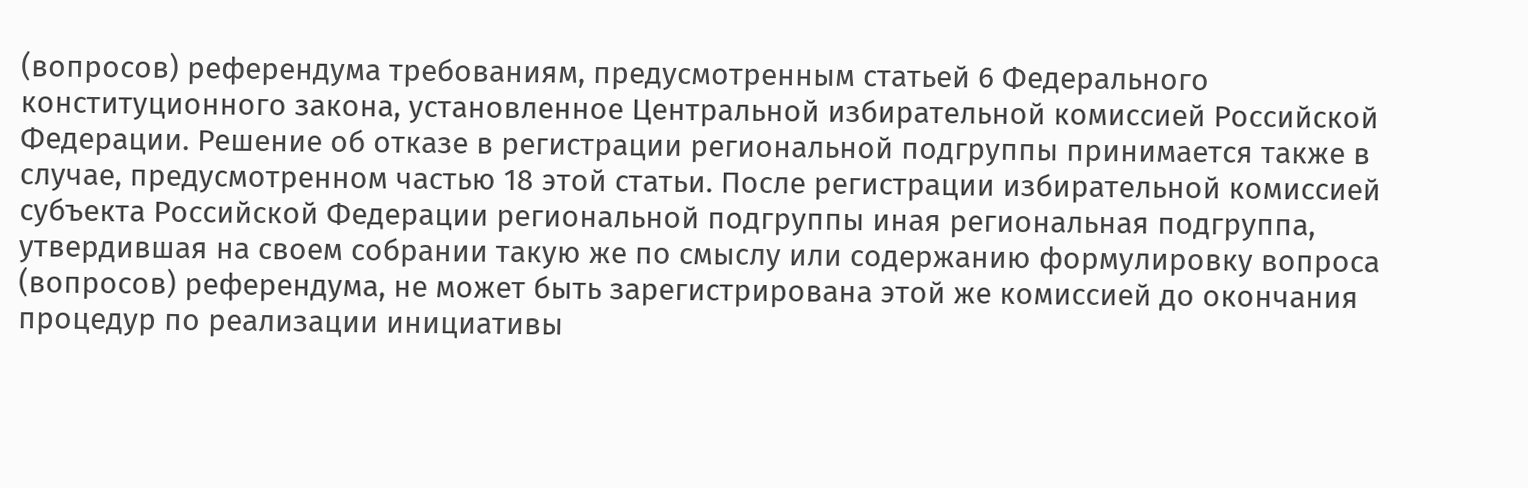(вопросов) референдума требованиям, предусмотренным статьей 6 Федерального конституционного закона, установленное Центральной избирательной комиссией Российской Федерации. Решение об отказе в регистрации региональной подгруппы принимается также в случае, предусмотренном частью 18 этой статьи. После регистрации избирательной комиссией субъекта Российской Федерации региональной подгруппы иная региональная подгруппа, утвердившая на своем собрании такую же по смыслу или содержанию формулировку вопроса (вопросов) референдума, не может быть зарегистрирована этой же комиссией до окончания процедур по реализации инициативы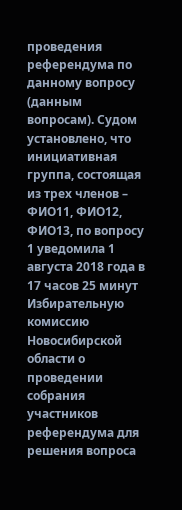проведения референдума по данному вопросу (данным вопросам). Судом установлено, что инициативная группа, состоящая из трех членов – ФИО11, ФИО12, ФИО13, по вопросу 1 уведомила 1 августа 2018 года в 17 часов 25 минут Избирательную комиссию Новосибирской области о проведении собрания участников референдума для решения вопроса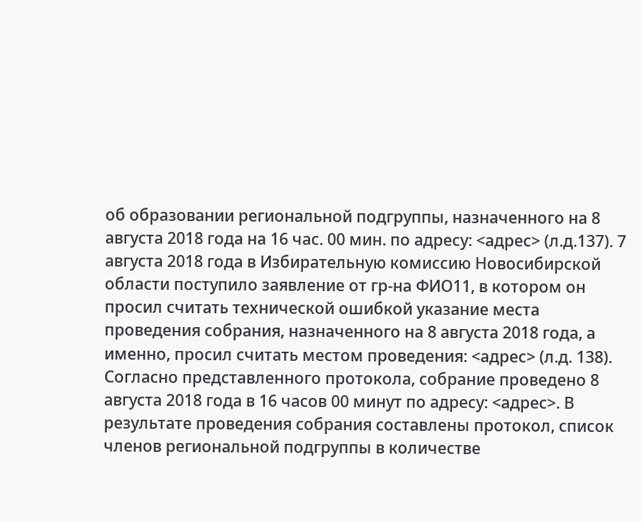об образовании региональной подгруппы, назначенного на 8 августа 2018 года на 16 час. 00 мин. по адресу: <адрес> (л.д.137). 7 августа 2018 года в Избирательную комиссию Новосибирской области поступило заявление от гр-на ФИО11, в котором он просил считать технической ошибкой указание места проведения собрания, назначенного на 8 августа 2018 года, а именно, просил считать местом проведения: <адрес> (л.д. 138). Согласно представленного протокола, собрание проведено 8 августа 2018 года в 16 часов 00 минут по адресу: <адрес>. В результате проведения собрания составлены протокол, список членов региональной подгруппы в количестве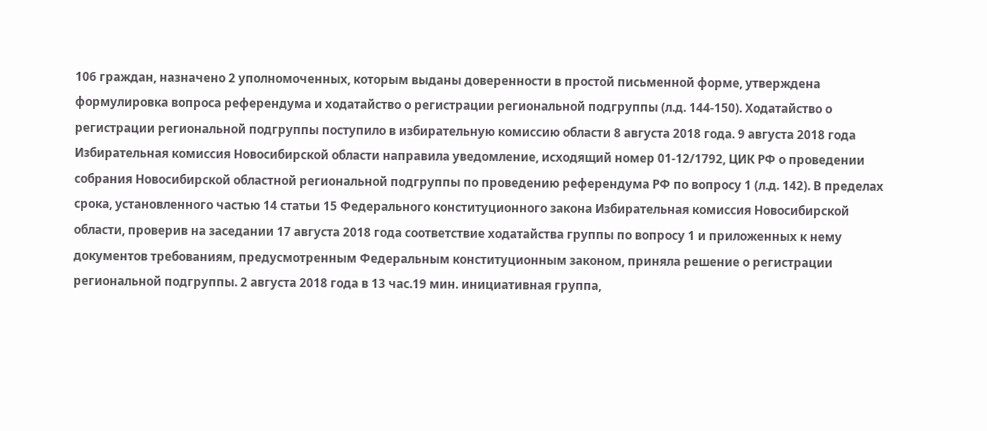106 граждан, назначено 2 уполномоченных, которым выданы доверенности в простой письменной форме, утверждена формулировка вопроса референдума и ходатайство о регистрации региональной подгруппы (л.д. 144-150). Ходатайство о регистрации региональной подгруппы поступило в избирательную комиссию области 8 августа 2018 года. 9 августа 2018 года Избирательная комиссия Новосибирской области направила уведомление, исходящий номер 01-12/1792, ЦИК РФ о проведении собрания Новосибирской областной региональной подгруппы по проведению референдума РФ по вопросу 1 (л.д. 142). В пределах срока, установленного частью 14 статьи 15 Федерального конституционного закона Избирательная комиссия Новосибирской области, проверив на заседании 17 августа 2018 года соответствие ходатайства группы по вопросу 1 и приложенных к нему документов требованиям, предусмотренным Федеральным конституционным законом, приняла решение о регистрации региональной подгруппы. 2 августа 2018 года в 13 час.19 мин. инициативная группа,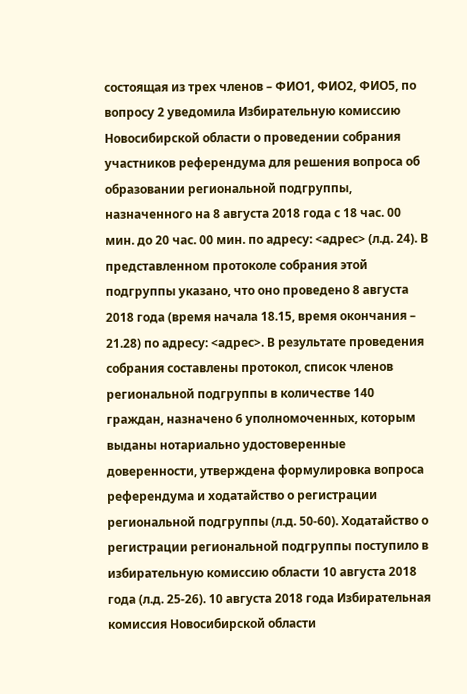состоящая из трех членов – ФИО1, ФИО2, ФИО5, по вопросу 2 уведомила Избирательную комиссию Новосибирской области о проведении собрания участников референдума для решения вопроса об образовании региональной подгруппы, назначенного на 8 августа 2018 года с 18 час. 00 мин. до 20 час. 00 мин. по адресу: <адрес> (л.д. 24). В представленном протоколе собрания этой подгруппы указано, что оно проведено 8 августа 2018 года (время начала 18.15, время окончания – 21.28) по адресу: <адрес>. В результате проведения собрания составлены протокол, список членов региональной подгруппы в количестве 140 граждан, назначено 6 уполномоченных, которым выданы нотариально удостоверенные доверенности, утверждена формулировка вопроса референдума и ходатайство о регистрации региональной подгруппы (л.д. 50-60). Ходатайство о регистрации региональной подгруппы поступило в избирательную комиссию области 10 августа 2018 года (л.д. 25-26). 10 августа 2018 года Избирательная комиссия Новосибирской области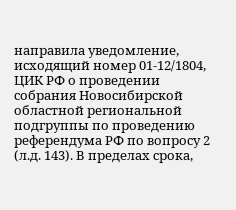направила уведомление, исходящий номер 01-12/1804, ЦИК РФ о проведении собрания Новосибирской областной региональной подгруппы по проведению референдума РФ по вопросу 2 (л.д. 143). В пределах срока,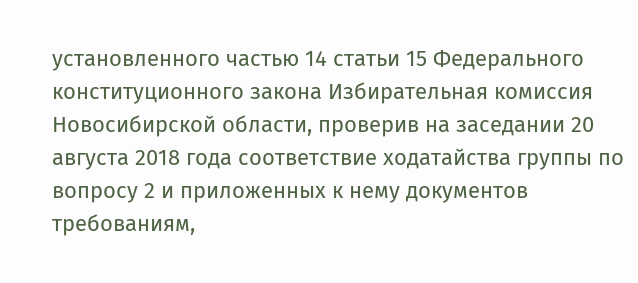установленного частью 14 статьи 15 Федерального конституционного закона Избирательная комиссия Новосибирской области, проверив на заседании 20 августа 2018 года соответствие ходатайства группы по вопросу 2 и приложенных к нему документов требованиям,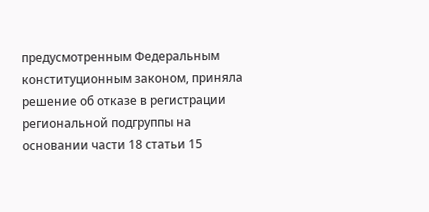предусмотренным Федеральным конституционным законом, приняла решение об отказе в регистрации региональной подгруппы на основании части 18 статьи 15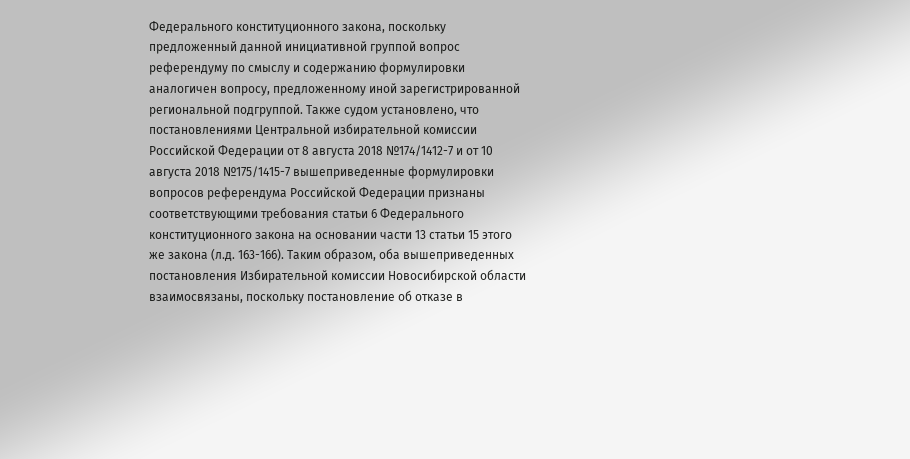Федерального конституционного закона, поскольку предложенный данной инициативной группой вопрос референдуму по смыслу и содержанию формулировки аналогичен вопросу, предложенному иной зарегистрированной региональной подгруппой. Также судом установлено, что постановлениями Центральной избирательной комиссии Российской Федерации от 8 августа 2018 №174/1412-7 и от 10 августа 2018 №175/1415-7 вышеприведенные формулировки вопросов референдума Российской Федерации признаны соответствующими требования статьи 6 Федерального конституционного закона на основании части 13 статьи 15 этого же закона (л.д. 163-166). Таким образом, оба вышеприведенных постановления Избирательной комиссии Новосибирской области взаимосвязаны, поскольку постановление об отказе в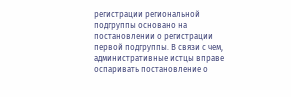регистрации региональной подгруппы основано на постановлении о регистрации первой подгруппы. В связи с чем, административные истцы вправе оспаривать постановление о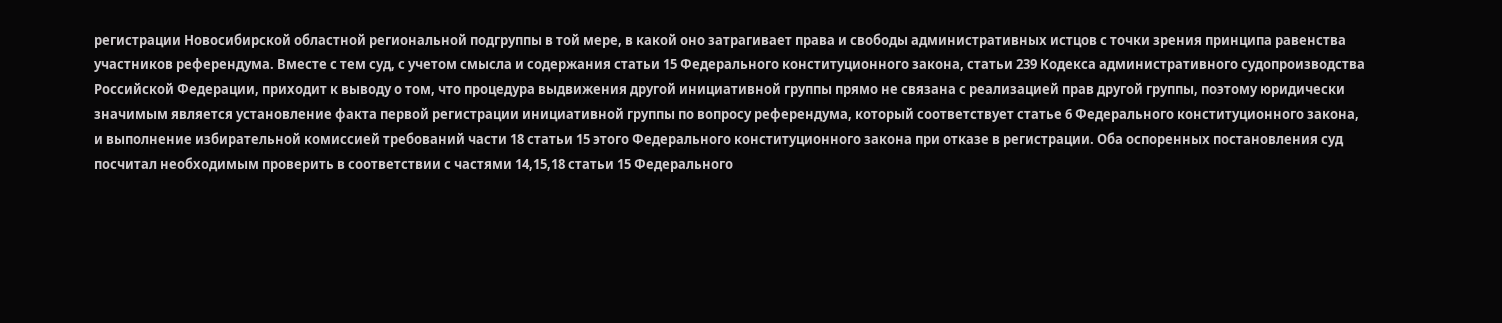регистрации Новосибирской областной региональной подгруппы в той мере, в какой оно затрагивает права и свободы административных истцов с точки зрения принципа равенства участников референдума. Вместе с тем суд, с учетом смысла и содержания статьи 15 Федерального конституционного закона, статьи 239 Кодекса административного судопроизводства Российской Федерации, приходит к выводу о том, что процедура выдвижения другой инициативной группы прямо не связана с реализацией прав другой группы, поэтому юридически значимым является установление факта первой регистрации инициативной группы по вопросу референдума, который соответствует статье 6 Федерального конституционного закона, и выполнение избирательной комиссией требований части 18 статьи 15 этого Федерального конституционного закона при отказе в регистрации. Оба оспоренных постановления суд посчитал необходимым проверить в соответствии с частями 14,15,18 статьи 15 Федерального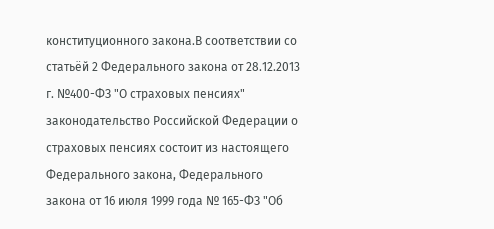конституционного закона.В соответствии со статьёй 2 Федерального закона от 28.12.2013 г. №400-ФЗ "О страховых пенсиях" законодательство Российской Федерации о страховых пенсиях состоит из настоящего Федерального закона, Федерального закона от 16 июля 1999 года № 165-ФЗ "Об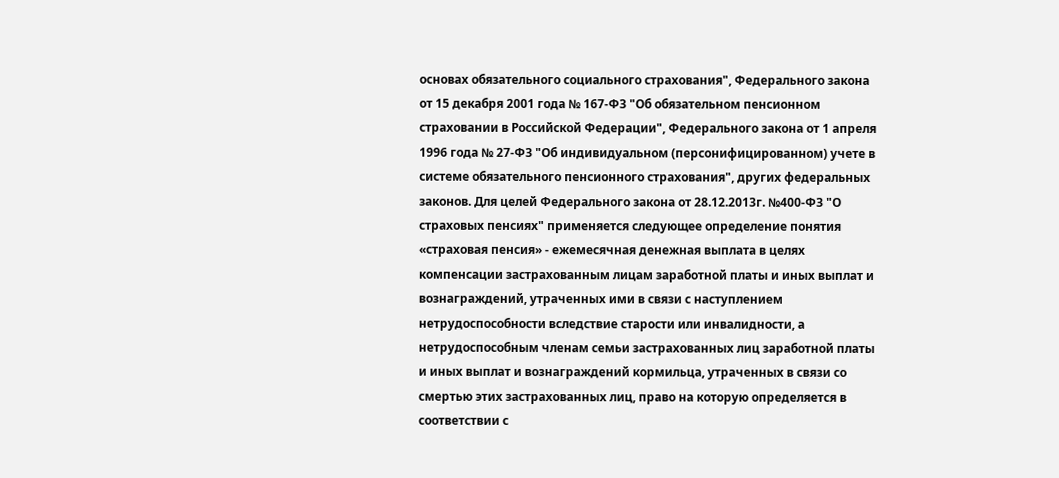основах обязательного социального страхования", Федерального закона от 15 декабря 2001 года № 167-ФЗ "Об обязательном пенсионном страховании в Российской Федерации", Федерального закона от 1 апреля 1996 года № 27-ФЗ "Об индивидуальном (персонифицированном) учете в системе обязательного пенсионного страхования", других федеральных законов. Для целей Федерального закона от 28.12.2013г. №400-ФЗ "О страховых пенсиях" применяется следующее определение понятия «страховая пенсия» - ежемесячная денежная выплата в целях компенсации застрахованным лицам заработной платы и иных выплат и вознаграждений, утраченных ими в связи с наступлением нетрудоспособности вследствие старости или инвалидности, а нетрудоспособным членам семьи застрахованных лиц заработной платы и иных выплат и вознаграждений кормильца, утраченных в связи со смертью этих застрахованных лиц, право на которую определяется в соответствии с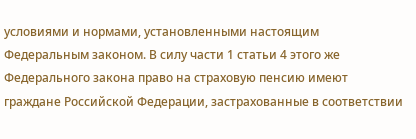условиями и нормами, установленными настоящим Федеральным законом. В силу части 1 статьи 4 этого же Федерального закона право на страховую пенсию имеют граждане Российской Федерации, застрахованные в соответствии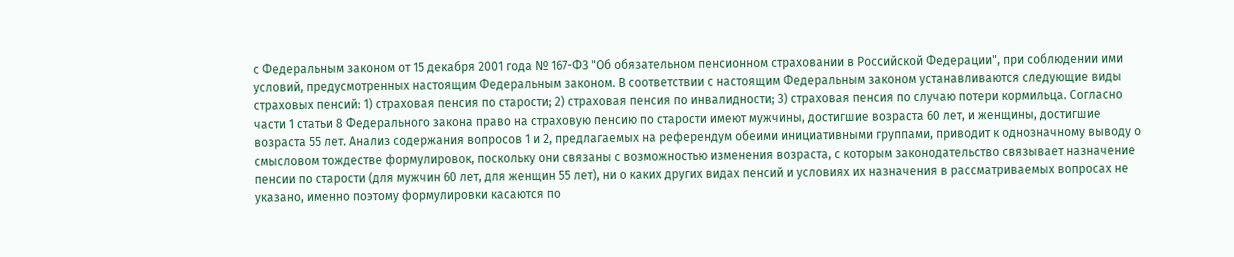с Федеральным законом от 15 декабря 2001 года № 167-ФЗ "Об обязательном пенсионном страховании в Российской Федерации", при соблюдении ими условий, предусмотренных настоящим Федеральным законом. В соответствии с настоящим Федеральным законом устанавливаются следующие виды страховых пенсий: 1) страховая пенсия по старости; 2) страховая пенсия по инвалидности; 3) страховая пенсия по случаю потери кормильца. Согласно части 1 статьи 8 Федерального закона право на страховую пенсию по старости имеют мужчины, достигшие возраста 60 лет, и женщины, достигшие возраста 55 лет. Анализ содержания вопросов 1 и 2, предлагаемых на референдум обеими инициативными группами, приводит к однозначному выводу о смысловом тождестве формулировок, поскольку они связаны с возможностью изменения возраста, с которым законодательство связывает назначение пенсии по старости (для мужчин 60 лет, для женщин 55 лет), ни о каких других видах пенсий и условиях их назначения в рассматриваемых вопросах не указано, именно поэтому формулировки касаются по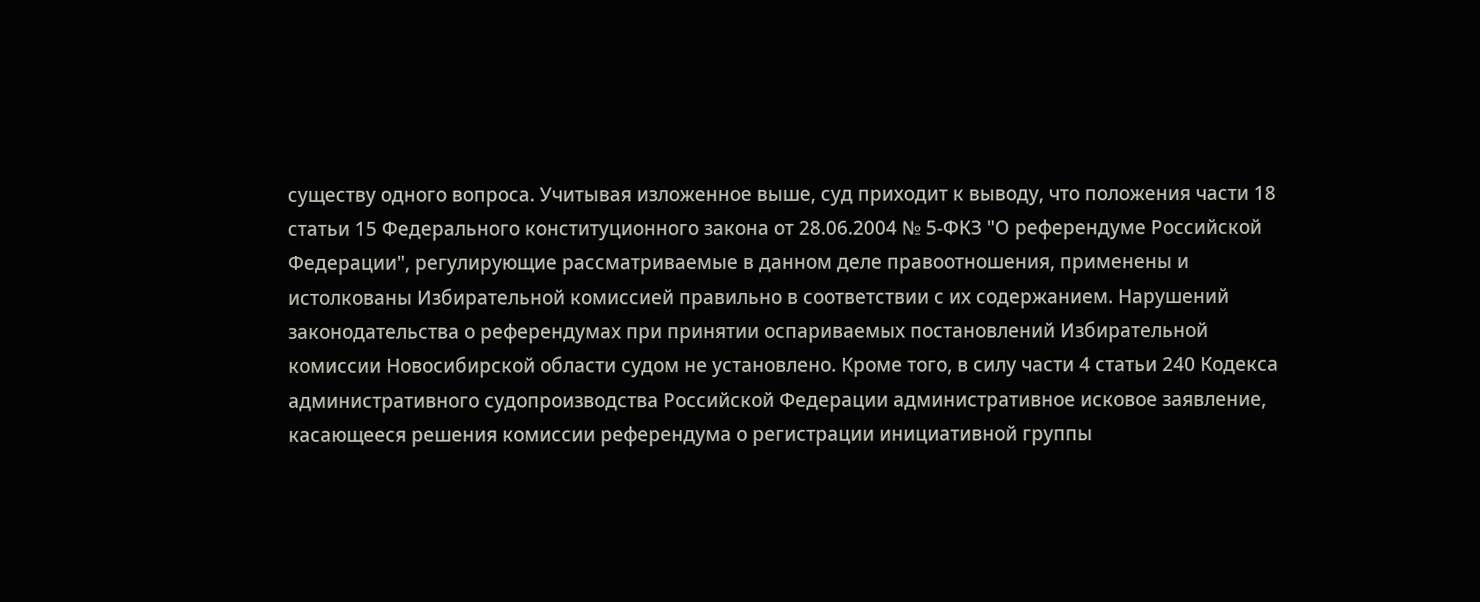существу одного вопроса. Учитывая изложенное выше, суд приходит к выводу, что положения части 18 статьи 15 Федерального конституционного закона от 28.06.2004 № 5-ФКЗ "О референдуме Российской Федерации", регулирующие рассматриваемые в данном деле правоотношения, применены и истолкованы Избирательной комиссией правильно в соответствии с их содержанием. Нарушений законодательства о референдумах при принятии оспариваемых постановлений Избирательной комиссии Новосибирской области судом не установлено. Кроме того, в силу части 4 статьи 240 Кодекса административного судопроизводства Российской Федерации административное исковое заявление, касающееся решения комиссии референдума о регистрации инициативной группы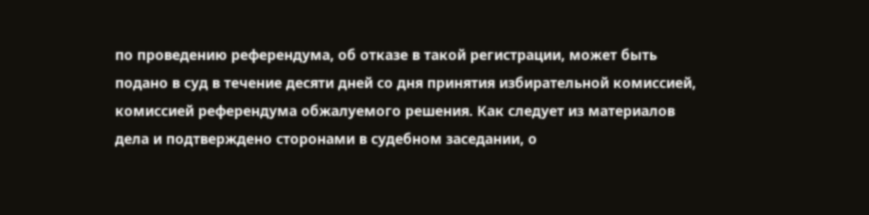по проведению референдума, об отказе в такой регистрации, может быть подано в суд в течение десяти дней со дня принятия избирательной комиссией, комиссией референдума обжалуемого решения. Как следует из материалов дела и подтверждено сторонами в судебном заседании, о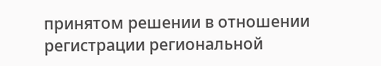принятом решении в отношении регистрации региональной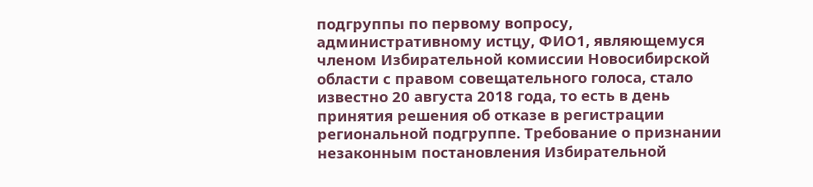подгруппы по первому вопросу, административному истцу, ФИО1, являющемуся членом Избирательной комиссии Новосибирской области с правом совещательного голоса, стало известно 20 августа 2018 года, то есть в день принятия решения об отказе в регистрации региональной подгруппе. Требование о признании незаконным постановления Избирательной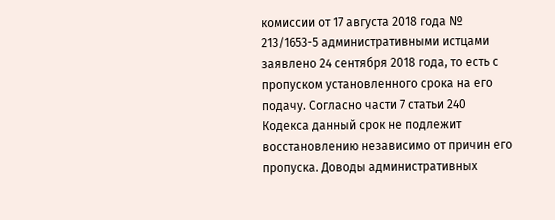комиссии от 17 августа 2018 года № 213/1653-5 административными истцами заявлено 24 сентября 2018 года, то есть с пропуском установленного срока на его подачу. Согласно части 7 статьи 240 Кодекса данный срок не подлежит восстановлению независимо от причин его пропуска. Доводы административных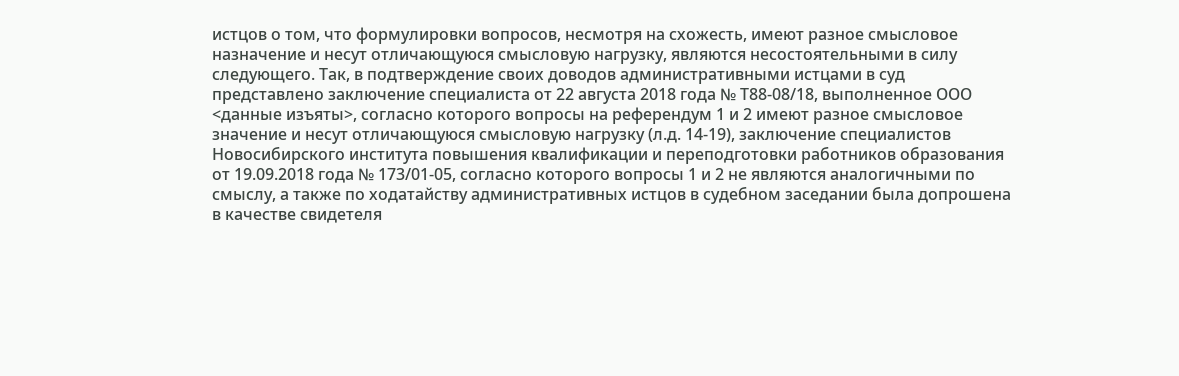истцов о том, что формулировки вопросов, несмотря на схожесть, имеют разное смысловое назначение и несут отличающуюся смысловую нагрузку, являются несостоятельными в силу следующего. Так, в подтверждение своих доводов административными истцами в суд представлено заключение специалиста от 22 августа 2018 года № Т88-08/18, выполненное ООО <данные изъяты>, согласно которого вопросы на референдум 1 и 2 имеют разное смысловое значение и несут отличающуюся смысловую нагрузку (л.д. 14-19), заключение специалистов Новосибирского института повышения квалификации и переподготовки работников образования от 19.09.2018 года № 173/01-05, согласно которого вопросы 1 и 2 не являются аналогичными по смыслу, а также по ходатайству административных истцов в судебном заседании была допрошена в качестве свидетеля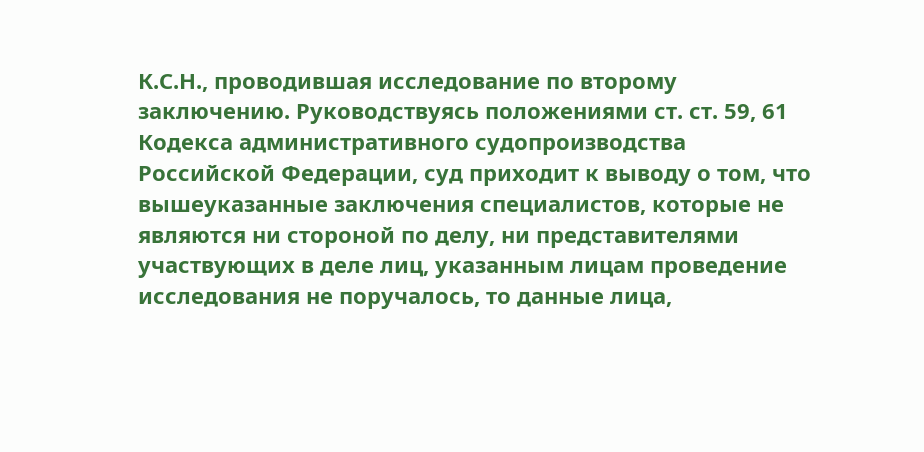К.С.Н., проводившая исследование по второму заключению. Руководствуясь положениями ст. ст. 59, 61 Кодекса административного судопроизводства Российской Федерации, суд приходит к выводу о том, что вышеуказанные заключения специалистов, которые не являются ни стороной по делу, ни представителями участвующих в деле лиц, указанным лицам проведение исследования не поручалось, то данные лица,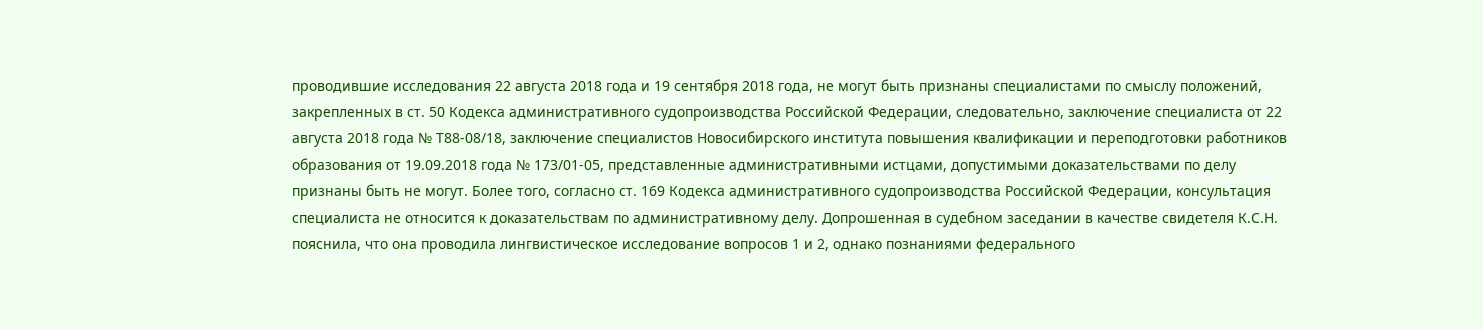проводившие исследования 22 августа 2018 года и 19 сентября 2018 года, не могут быть признаны специалистами по смыслу положений, закрепленных в ст. 50 Кодекса административного судопроизводства Российской Федерации, следовательно, заключение специалиста от 22 августа 2018 года № Т88-08/18, заключение специалистов Новосибирского института повышения квалификации и переподготовки работников образования от 19.09.2018 года № 173/01-05, представленные административными истцами, допустимыми доказательствами по делу признаны быть не могут. Более того, согласно ст. 169 Кодекса административного судопроизводства Российской Федерации, консультация специалиста не относится к доказательствам по административному делу. Допрошенная в судебном заседании в качестве свидетеля К.С.Н. пояснила, что она проводила лингвистическое исследование вопросов 1 и 2, однако познаниями федерального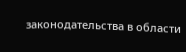законодательства в области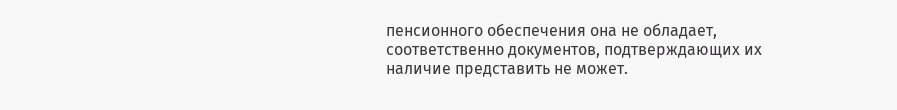пенсионного обеспечения она не обладает, соответственно документов, подтверждающих их наличие представить не может.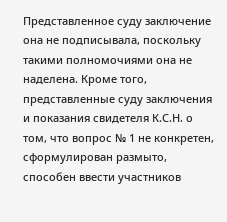Представленное суду заключение она не подписывала, поскольку такими полномочиями она не наделена. Кроме того, представленные суду заключения и показания свидетеля К.С.Н. о том, что вопрос № 1 не конкретен, сформулирован размыто, способен ввести участников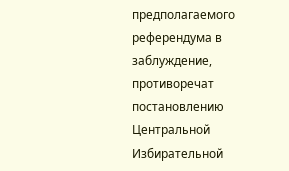предполагаемого референдума в заблуждение, противоречат постановлению Центральной Избирательной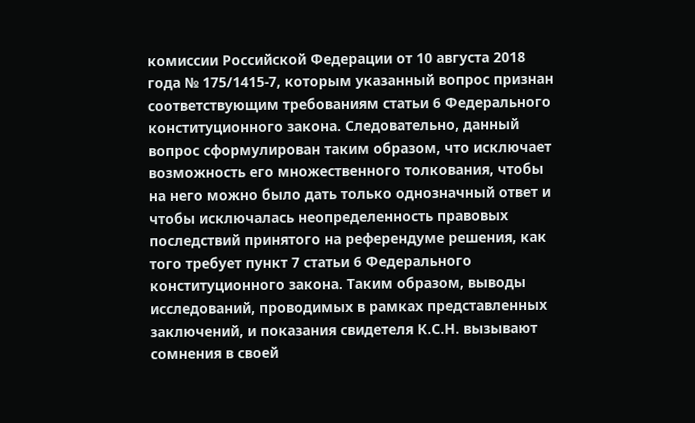комиссии Российской Федерации от 10 августа 2018 года № 175/1415-7, которым указанный вопрос признан соответствующим требованиям статьи 6 Федерального конституционного закона. Следовательно, данный вопрос сформулирован таким образом, что исключает возможность его множественного толкования, чтобы на него можно было дать только однозначный ответ и чтобы исключалась неопределенность правовых последствий принятого на референдуме решения, как того требует пункт 7 статьи 6 Федерального конституционного закона. Таким образом, выводы исследований, проводимых в рамках представленных заключений, и показания свидетеля К.С.Н. вызывают сомнения в своей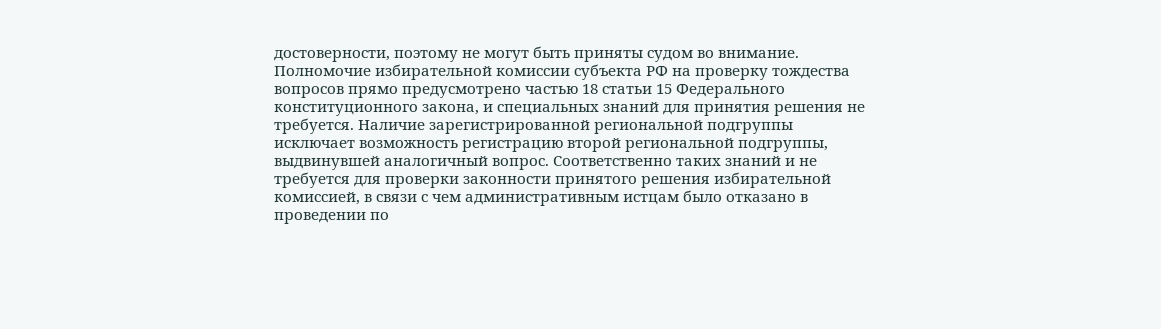достоверности, поэтому не могут быть приняты судом во внимание. Полномочие избирательной комиссии субъекта РФ на проверку тождества вопросов прямо предусмотрено частью 18 статьи 15 Федерального конституционного закона, и специальных знаний для принятия решения не требуется. Наличие зарегистрированной региональной подгруппы исключает возможность регистрацию второй региональной подгруппы, выдвинувшей аналогичный вопрос. Соответственно таких знаний и не требуется для проверки законности принятого решения избирательной комиссией, в связи с чем административным истцам было отказано в проведении по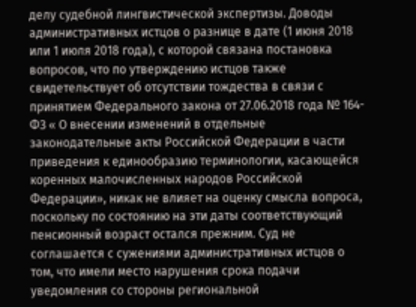делу судебной лингвистической экспертизы. Доводы административных истцов о разнице в дате (1 июня 2018 или 1 июля 2018 года), с которой связана постановка вопросов, что по утверждению истцов также свидетельствует об отсутствии тождества в связи с принятием Федерального закона от 27.06.2018 года № 164-ФЗ « О внесении изменений в отдельные законодательные акты Российской Федерации в части приведения к единообразию терминологии, касающейся коренных малочисленных народов Российской Федерации», никак не влияет на оценку смысла вопроса, поскольку по состоянию на эти даты соответствующий пенсионный возраст остался прежним. Суд не соглашается с сужениями административных истцов о том, что имели место нарушения срока подачи уведомления со стороны региональной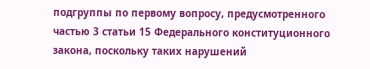подгруппы по первому вопросу, предусмотренного частью 3 статьи 15 Федерального конституционного закона, поскольку таких нарушений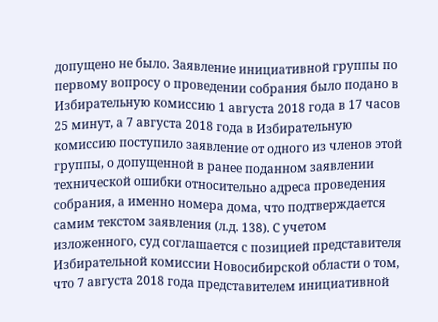допущено не было. Заявление инициативной группы по первому вопросу о проведении собрания было подано в Избирательную комиссию 1 августа 2018 года в 17 часов 25 минут, а 7 августа 2018 года в Избирательную комиссию поступило заявление от одного из членов этой группы, о допущенной в ранее поданном заявлении технической ошибки относительно адреса проведения собрания, а именно номера дома, что подтверждается самим текстом заявления (л.д. 138). С учетом изложенного, суд соглашается с позицией представителя Избирательной комиссии Новосибирской области о том, что 7 августа 2018 года представителем инициативной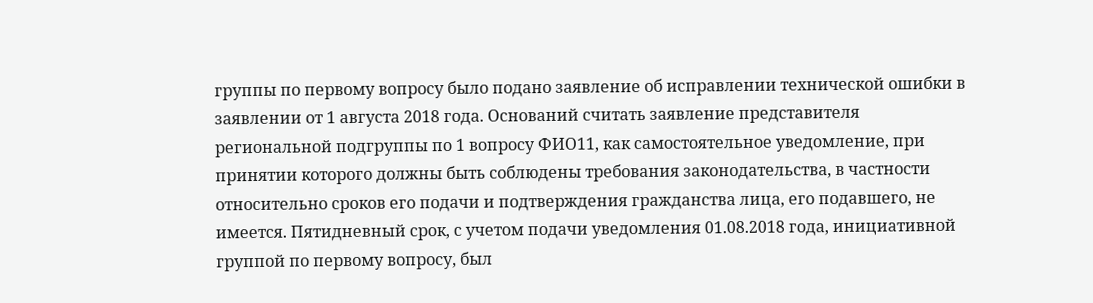группы по первому вопросу было подано заявление об исправлении технической ошибки в заявлении от 1 августа 2018 года. Оснований считать заявление представителя региональной подгруппы по 1 вопросу ФИО11, как самостоятельное уведомление, при принятии которого должны быть соблюдены требования законодательства, в частности относительно сроков его подачи и подтверждения гражданства лица, его подавшего, не имеется. Пятидневный срок, с учетом подачи уведомления 01.08.2018 года, инициативной группой по первому вопросу, был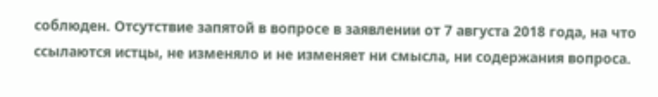соблюден. Отсутствие запятой в вопросе в заявлении от 7 августа 2018 года, на что ссылаются истцы, не изменяло и не изменяет ни смысла, ни содержания вопроса.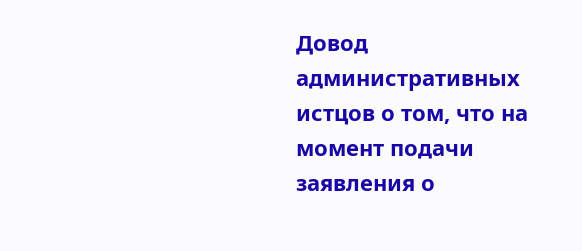Довод административных истцов о том, что на момент подачи заявления о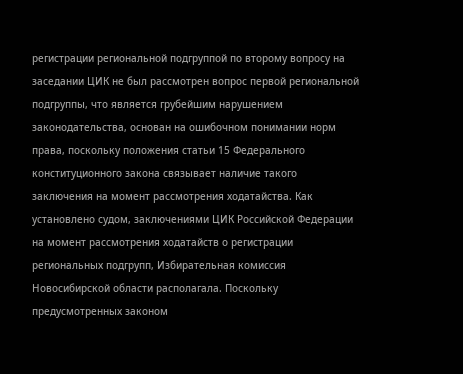регистрации региональной подгруппой по второму вопросу на заседании ЦИК не был рассмотрен вопрос первой региональной подгруппы, что является грубейшим нарушением законодательства, основан на ошибочном понимании норм права, поскольку положения статьи 15 Федерального конституционного закона связывает наличие такого заключения на момент рассмотрения ходатайства. Как установлено судом, заключениями ЦИК Российской Федерации на момент рассмотрения ходатайств о регистрации региональных подгрупп, Избирательная комиссия Новосибирской области располагала. Поскольку предусмотренных законом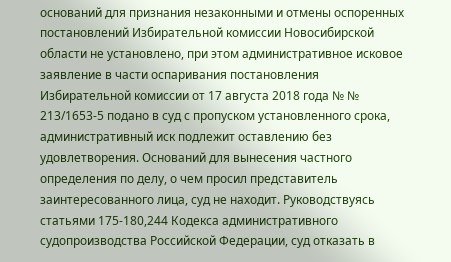оснований для признания незаконными и отмены оспоренных постановлений Избирательной комиссии Новосибирской области не установлено, при этом административное исковое заявление в части оспаривания постановления Избирательной комиссии от 17 августа 2018 года № № 213/1653-5 подано в суд с пропуском установленного срока, административный иск подлежит оставлению без удовлетворения. Оснований для вынесения частного определения по делу, о чем просил представитель заинтересованного лица, суд не находит. Руководствуясь статьями 175-180,244 Кодекса административного судопроизводства Российской Федерации, суд отказать в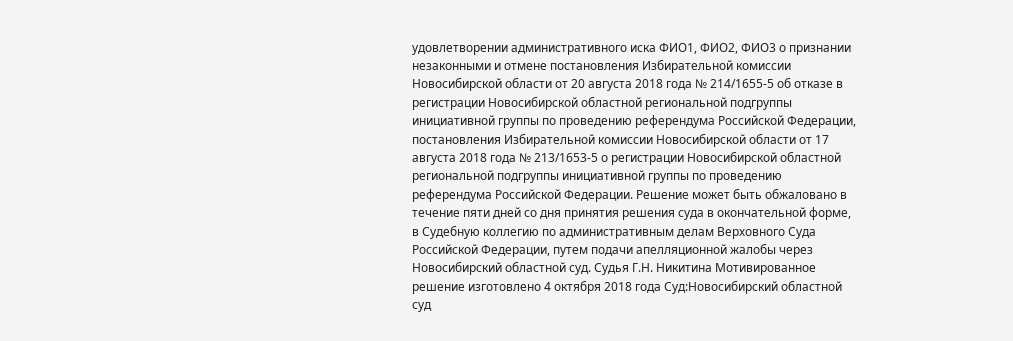удовлетворении административного иска ФИО1, ФИО2, ФИО3 о признании незаконными и отмене постановления Избирательной комиссии Новосибирской области от 20 августа 2018 года № 214/1655-5 об отказе в регистрации Новосибирской областной региональной подгруппы инициативной группы по проведению референдума Российской Федерации, постановления Избирательной комиссии Новосибирской области от 17 августа 2018 года № 213/1653-5 о регистрации Новосибирской областной региональной подгруппы инициативной группы по проведению референдума Российской Федерации. Решение может быть обжаловано в течение пяти дней со дня принятия решения суда в окончательной форме, в Судебную коллегию по административным делам Верховного Суда Российской Федерации, путем подачи апелляционной жалобы через Новосибирский областной суд. Судья Г.Н. Никитина Мотивированное решение изготовлено 4 октября 2018 года Суд:Новосибирский областной суд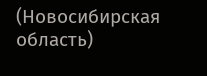(Новосибирская область)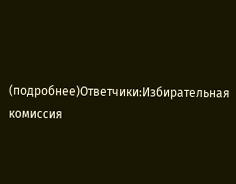(подробнее)Ответчики:Избирательная комиссия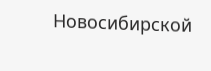Новосибирской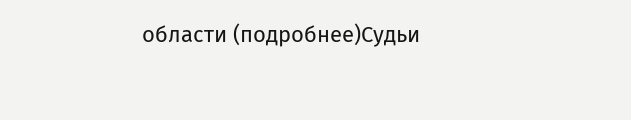области (подробнее)Судьи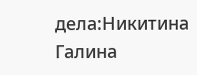дела:Никитина Галина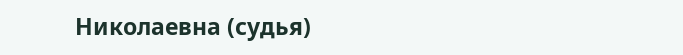Николаевна (судья)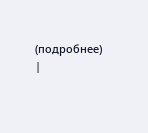(подробнее) |